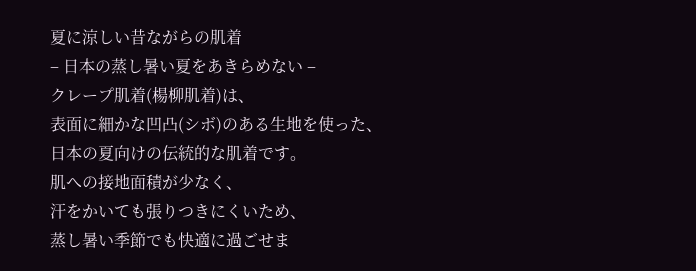夏に涼しい昔ながらの肌着
– 日本の蒸し暑い夏をあきらめない –
クレープ肌着(楊柳肌着)は、
表面に細かな凹凸(シボ)のある生地を使った、
日本の夏向けの伝統的な肌着です。
肌への接地面積が少なく、
汗をかいても張りつきにくいため、
蒸し暑い季節でも快適に過ごせま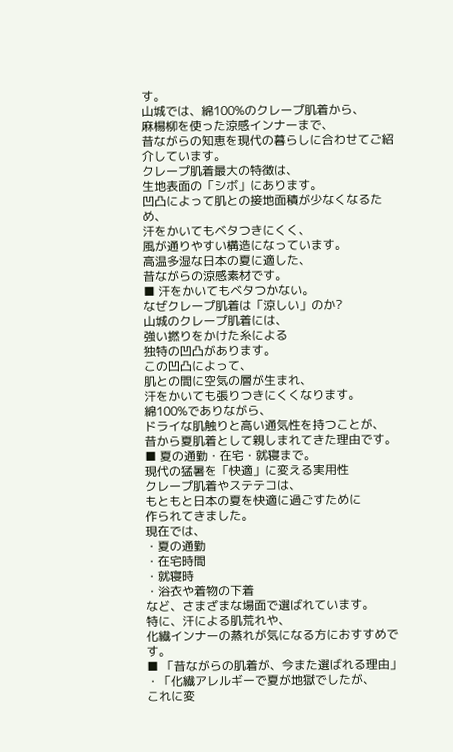す。
山城では、綿100%のクレープ肌着から、
麻楊柳を使った涼感インナーまで、
昔ながらの知恵を現代の暮らしに合わせてご紹介しています。
クレープ肌着最大の特徴は、
生地表面の「シボ」にあります。
凹凸によって肌との接地面積が少なくなるため、
汗をかいてもベタつきにくく、
風が通りやすい構造になっています。
高温多湿な日本の夏に適した、
昔ながらの涼感素材です。
■ 汗をかいてもベタつかない。
なぜクレープ肌着は「涼しい」のか?
山城のクレープ肌着には、
強い撚りをかけた糸による
独特の凹凸があります。
この凹凸によって、
肌との間に空気の層が生まれ、
汗をかいても張りつきにくくなります。
綿100%でありながら、
ドライな肌触りと高い通気性を持つことが、
昔から夏肌着として親しまれてきた理由です。
■ 夏の通勤・在宅・就寝まで。
現代の猛暑を「快適」に変える実用性
クレープ肌着やステテコは、
もともと日本の夏を快適に過ごすために
作られてきました。
現在では、
・夏の通勤
・在宅時間
・就寝時
・浴衣や着物の下着
など、さまざまな場面で選ばれています。
特に、汗による肌荒れや、
化繊インナーの蒸れが気になる方におすすめです。
■ 「昔ながらの肌着が、今また選ばれる理由」
・「化繊アレルギーで夏が地獄でしたが、
これに変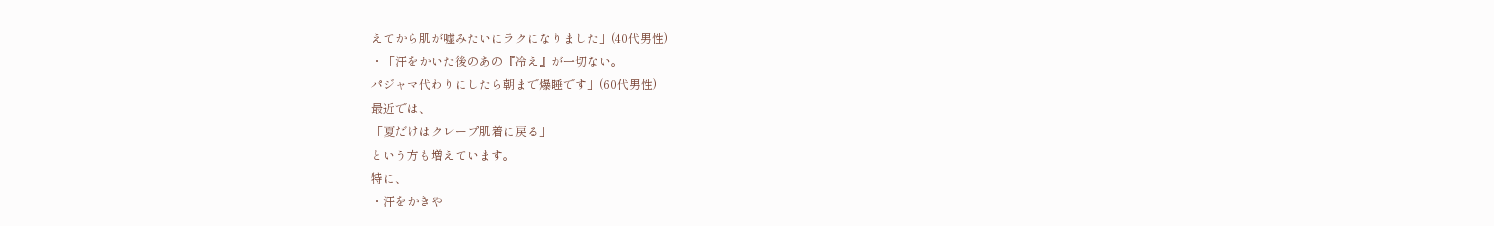えてから肌が嘘みたいにラクになりました」(40代男性)
・「汗をかいた後のあの『冷え』が一切ない。
パジャマ代わりにしたら朝まで爆睡です」(60代男性)
最近では、
「夏だけはクレープ肌着に戻る」
という方も増えています。
特に、
・汗をかきや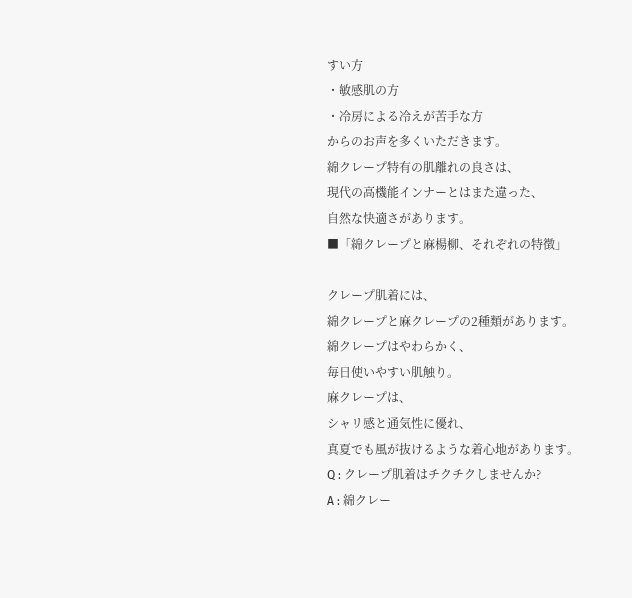すい方
・敏感肌の方
・冷房による冷えが苦手な方
からのお声を多くいただきます。
綿クレープ特有の肌離れの良さは、
現代の高機能インナーとはまた違った、
自然な快適さがあります。
■「綿クレープと麻楊柳、それぞれの特徴」

クレープ肌着には、
綿クレープと麻クレープの2種類があります。
綿クレープはやわらかく、
毎日使いやすい肌触り。
麻クレープは、
シャリ感と通気性に優れ、
真夏でも風が抜けるような着心地があります。
Q : クレープ肌着はチクチクしませんか?
A : 綿クレー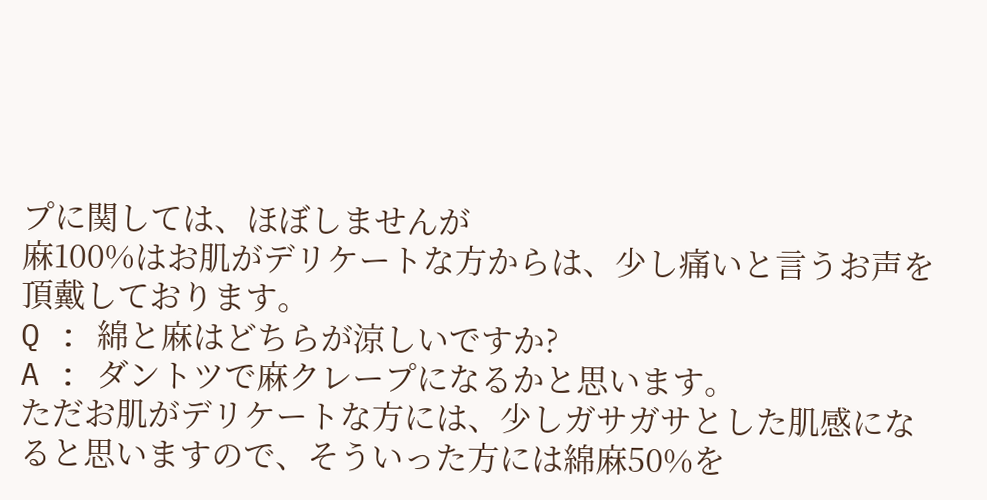プに関しては、ほぼしませんが
麻100%はお肌がデリケートな方からは、少し痛いと言うお声を頂戴しております。
Q : 綿と麻はどちらが涼しいですか?
A : ダントツで麻クレープになるかと思います。
ただお肌がデリケートな方には、少しガサガサとした肌感になると思いますので、そういった方には綿麻50%を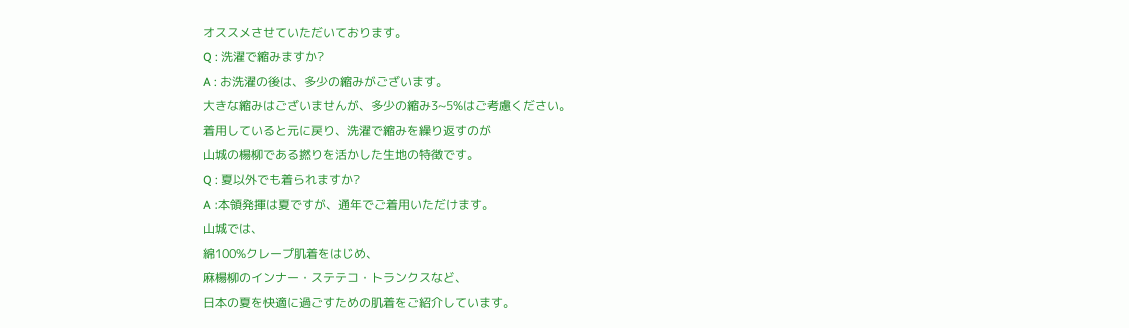オススメさせていただいております。
Q : 洗濯で縮みますか?
A : お洗濯の後は、多少の縮みがございます。
大きな縮みはございませんが、多少の縮み3~5%はご考慮ください。
着用していると元に戻り、洗濯で縮みを繰り返すのが
山城の楊柳である撚りを活かした生地の特徴です。
Q : 夏以外でも着られますか?
A :本領発揮は夏ですが、通年でご着用いただけます。
山城では、
綿100%クレープ肌着をはじめ、
麻楊柳のインナー・ステテコ・トランクスなど、
日本の夏を快適に過ごすための肌着をご紹介しています。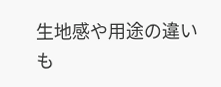生地感や用途の違いも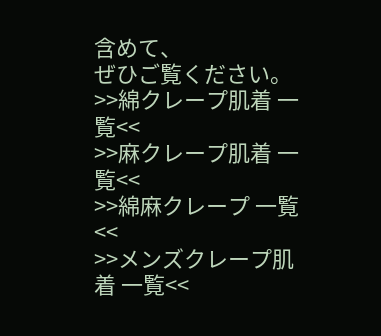含めて、
ぜひご覧ください。
>>綿クレープ肌着 一覧<<
>>麻クレープ肌着 一覧<<
>>綿麻クレープ 一覧<<
>>メンズクレープ肌着 一覧<<